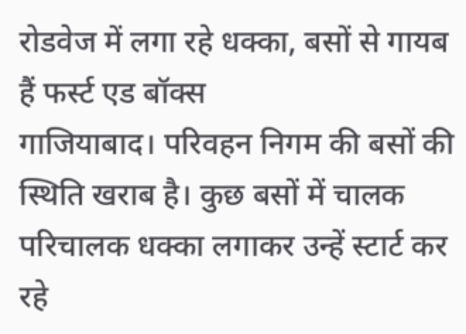रोडवेज में लगा रहे धक्का, बसों से गायब हैं फर्स्ट एड बॉक्स
गाजियाबाद। परिवहन निगम की बसों की स्थिति खराब है। कुछ बसों में चालक परिचालक धक्का लगाकर उन्हें स्टार्ट कर रहे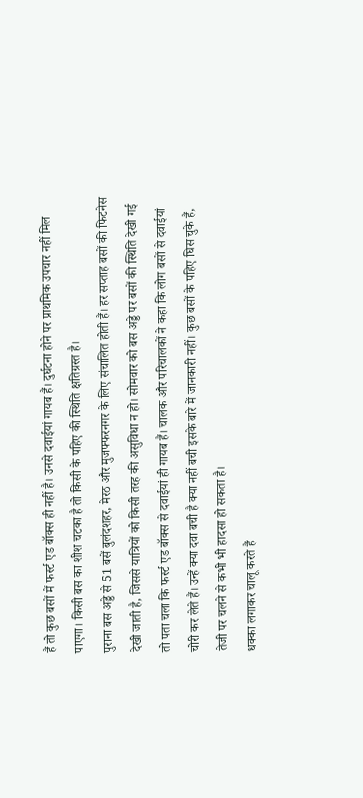हैं तो कुछ बसों में फर्स्ट एड बॉक्स ही नहीं है। उनसे दवाईयां गायब हैं। दुर्घटना होने पर प्राथमिक उपचार नहीं मिल पाएगा। किसी बस का शीश चटका है तो किसी के पहिए की स्थिति क्षतिग्रस्त है।
पुराना बस अड्डे से 51 बसें बुलंदशहर, मेरठ और मुजफ्फरनगर के लिए संचालित होती हैं। हर सप्ताह बसों की फिटनेस देखी जाती है, जिससे यात्रियों को किसी तरह की असुविधा न हो। सोमवार को बस अड्डे पर बसों की स्थिति देखी गई तो पता चला कि फर्स्ट एड बॉक्स से दवाईयां ही गायब हैं। चालक और परिचालकों ने कहा कि लोग बसों से दवाईयां चोरी कर लेते हैं। उन्हें क्या दवा बची है क्या नहीं बची इसके बारे में जानकारी नहीं। कुछ बसों के पहिए घिस चुके हैं, तेजी पर चलने से कभी भी हादसा हो सकता है।
धक्का लगाकर चालू करते हैं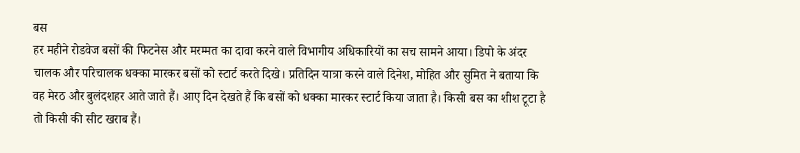बस
हर महीने रोडवेज बसों की फिटनेस और मरम्मत का दावा करने वाले विभागीय अधिकारियों का सच सामने आया। डिपो के अंदर चालक और परिचालक धक्का मारकर बसों को स्टार्ट करते दिखे। प्रतिदिन यात्रा करने वाले दिनेश, मोहित और सुमित ने बताया कि वह मेरठ और बुलंदशहर आते जाते हैं। आए दिन देखते हैं कि बसों को धक्का मारकर स्टार्ट किया जाता है। किसी बस का शीश टूटा है तो किसी की सीट खराब हैं।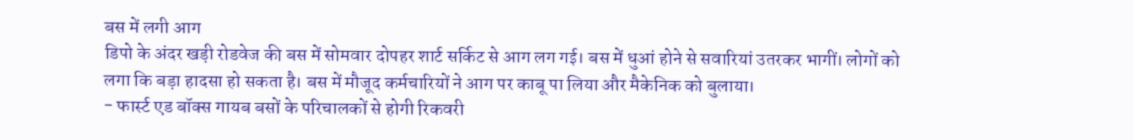बस में लगी आग
डिपो के अंदर खड़ी रोडवेज की बस में सोमवार दोपहर शार्ट सर्किट से आग लग गई। बस में धुआं होने से सवारियां उतरकर भागीं। लोगों को लगा कि बड़ा हादसा हो सकता है। बस में मौजूद कर्मचारियों ने आग पर काबू पा लिया और मैकेनिक को बुलाया।
- फार्स्ट एड बॉक्स गायब बसों के परिचालकों से होगी रिकवरी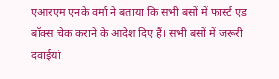एआरएम एनके वर्मा ने बताया कि सभी बसों में फार्स्ट एड बॉक्स चेक कराने के आदेश दिए हैं। सभी बसों में जरूरी दवाईयां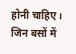होनी चाहिए। जिन बसों में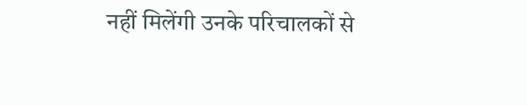नहीं मिलेंगी उनके परिचालकों से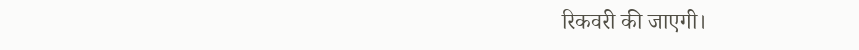रिकवरी की जाएगी।